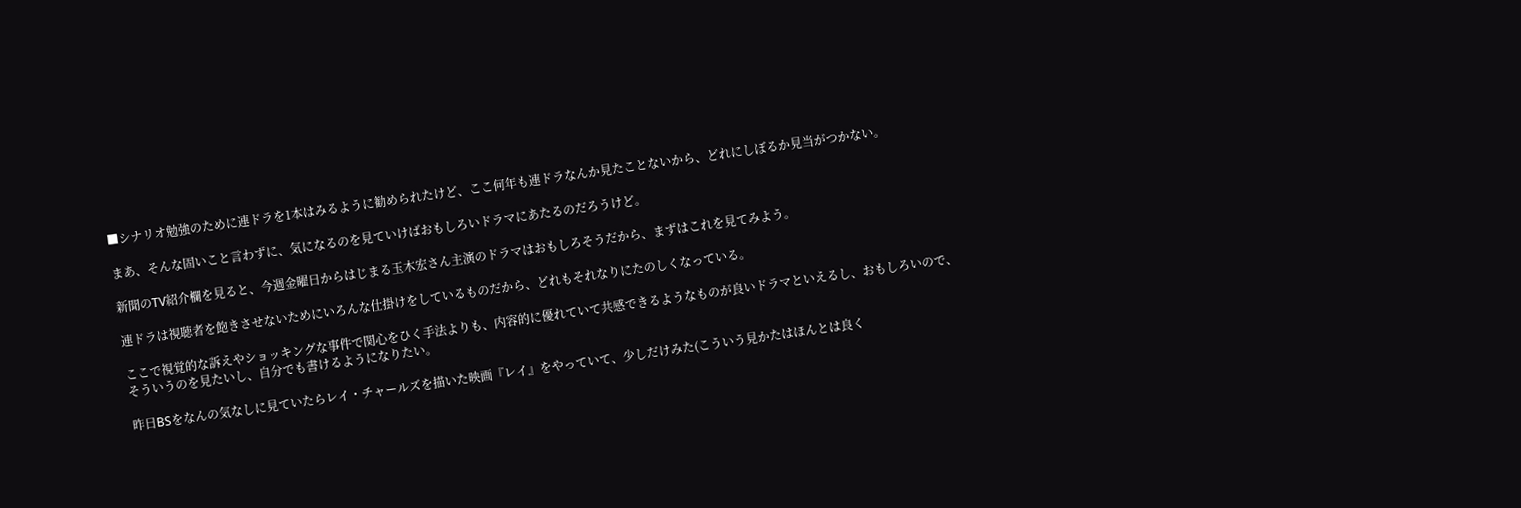■シナリオ勉強のために連ドラを1本はみるように勧められたけど、ここ何年も連ドラなんか見たことないから、どれにしぼるか見当がつかない。

まあ、そんな固いこと言わずに、気になるのを見ていけばおもしろいドラマにあたるのだろうけど。

新聞のTV紹介欄を見ると、今週金曜日からはじまる玉木宏さん主演のドラマはおもしろそうだから、まずはこれを見てみよう。

連ドラは視聴者を飽きさせないためにいろんな仕掛けをしているものだから、どれもそれなりにたのしくなっている。

ここで視覚的な訴えやショッキングな事件で関心をひく手法よりも、内容的に優れていて共感できるようなものが良いドラマといえるし、おもしろいので、そういうのを見たいし、自分でも書けるようになりたい。

昨日BSをなんの気なしに見ていたらレイ・チャールズを描いた映画『レイ』をやっていて、少しだけみた(こういう見かたはほんとは良く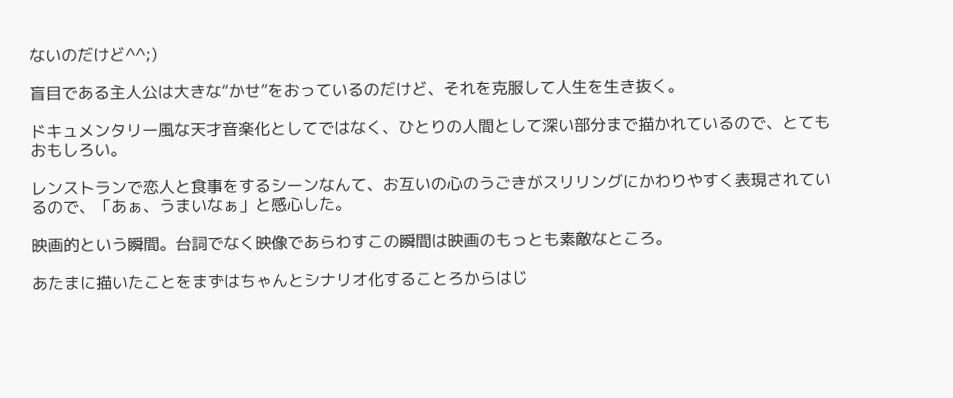ないのだけど^^;)

盲目である主人公は大きな“かせ”をおっているのだけど、それを克服して人生を生き抜く。

ドキュメンタリー風な天才音楽化としてではなく、ひとりの人間として深い部分まで描かれているので、とてもおもしろい。

レンストランで恋人と食事をするシーンなんて、お互いの心のうごきがスリリングにかわりやすく表現されているので、「あぁ、うまいなぁ」と感心した。

映画的という瞬間。台詞でなく映像であらわすこの瞬間は映画のもっとも素敵なところ。

あたまに描いたことをまずはちゃんとシナリオ化することろからはじ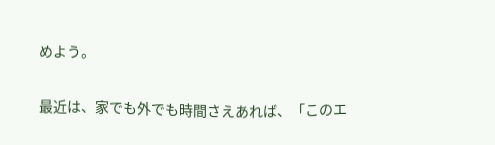めよう。

最近は、家でも外でも時間さえあれば、「このエ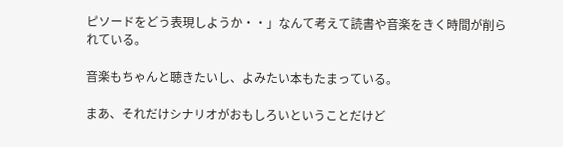ピソードをどう表現しようか・・」なんて考えて読書や音楽をきく時間が削られている。

音楽もちゃんと聴きたいし、よみたい本もたまっている。

まあ、それだけシナリオがおもしろいということだけど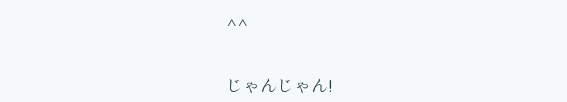^^


じゃんじゃん!